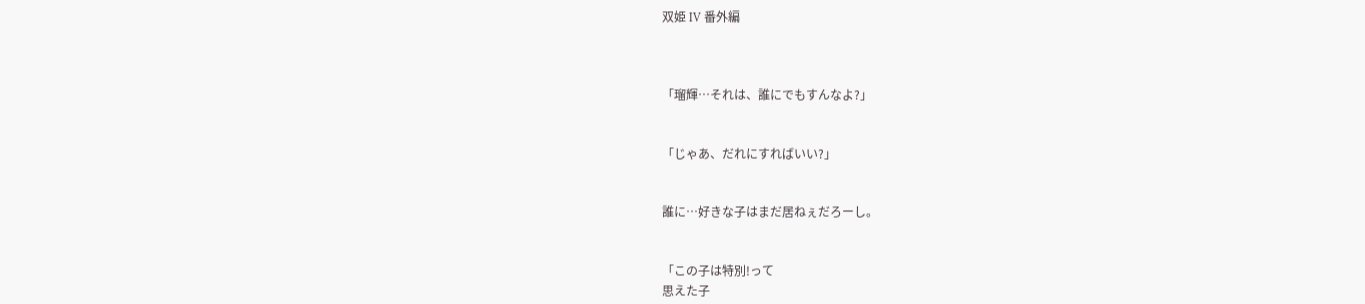双姫 IV 番外編



「瑠輝…それは、誰にでもすんなよ?」


「じゃあ、だれにすればいい?」


誰に…好きな子はまだ居ねぇだろーし。


「この子は特別!って
思えた子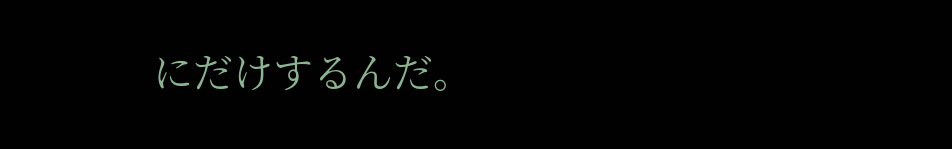にだけするんだ。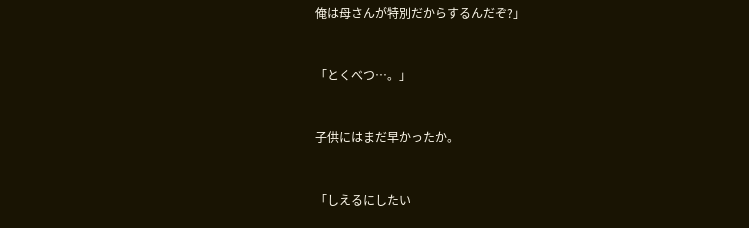俺は母さんが特別だからするんだぞ?」


「とくべつ…。」


子供にはまだ早かったか。


「しえるにしたい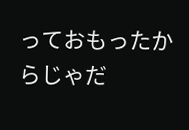っておもったからじゃだ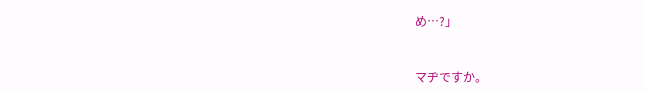め…?」


マヂですか。